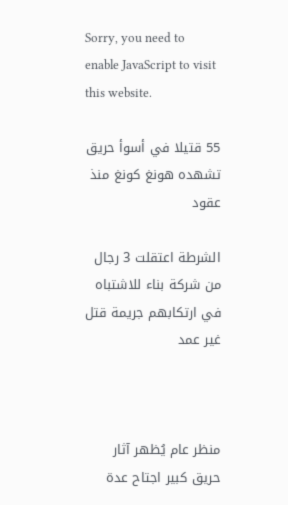Sorry, you need to enable JavaScript to visit this website.

55 قتيلا في أسوأ حريق تشهده هونغ كونغ منذ عقود

الشرطة اعتقلت 3 رجال من شركة بناء للاشتباه في ارتكابهم جريمة قتل غير عمد



منظر عام يُظهر آثار حريق كبير اجتاح عدة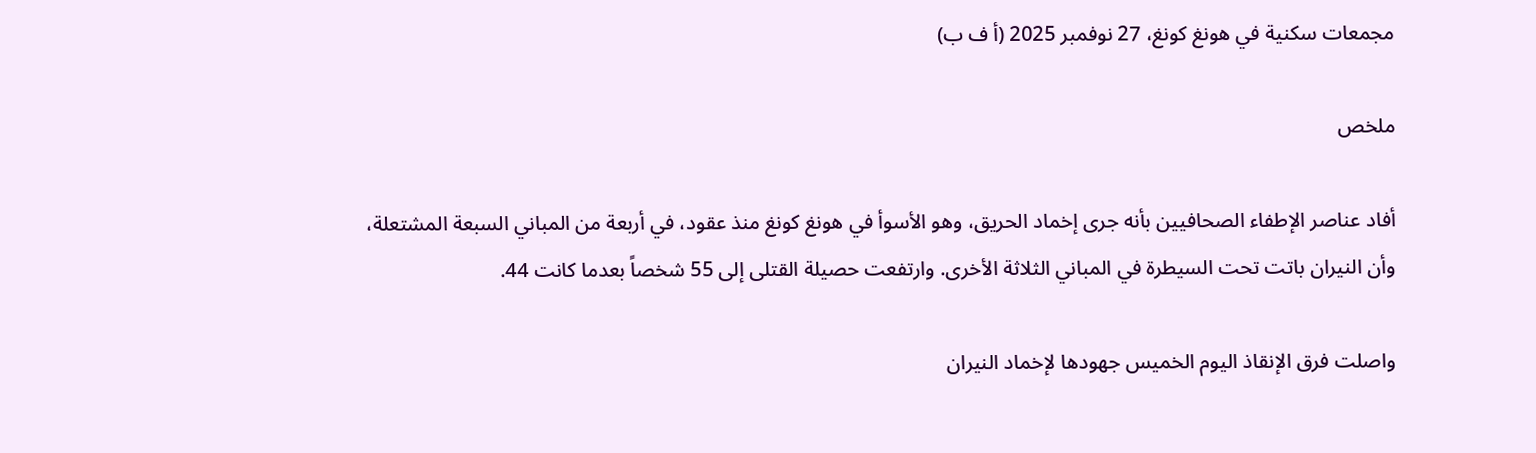مجمعات سكنية في هونغ كونغ، 27 نوفمبر 2025 (أ ف ب)

ملخص

أفاد عناصر الإطفاء الصحافيين بأنه جرى إخماد الحريق، وهو الأسوأ في هونغ كونغ منذ عقود، في أربعة من المباني السبعة المشتعلة، وأن النيران باتت تحت السيطرة في المباني الثلاثة الأخرى. وارتفعت حصيلة القتلى إلى 55 شخصاً بعدما كانت 44.

واصلت فرق الإنقاذ اليوم الخميس جهودها لإخماد النيران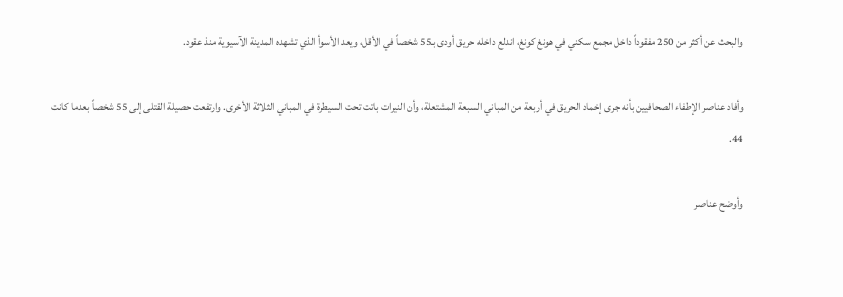والبحث عن أكثر من 250 مفقوداً داخل مجمع سكني في هونغ كونغ، اندلع داخله حريق أودى بـ55 شخصاً في الأقل، ويعد الأسوأ الذي تشهده المدينة الآسيوية منذ عقود.

وأفاد عناصر الإطفاء الصحافيين بأنه جرى إخماد الحريق في أربعة من المباني السبعة المشتعلة، وأن النيرات باتت تحت السيطرة في المباني الثلاثة الأخرى. وارتفعت حصيلة القتلى إلى 55 شخصاً بعدما كانت 44.

وأوضح عناصر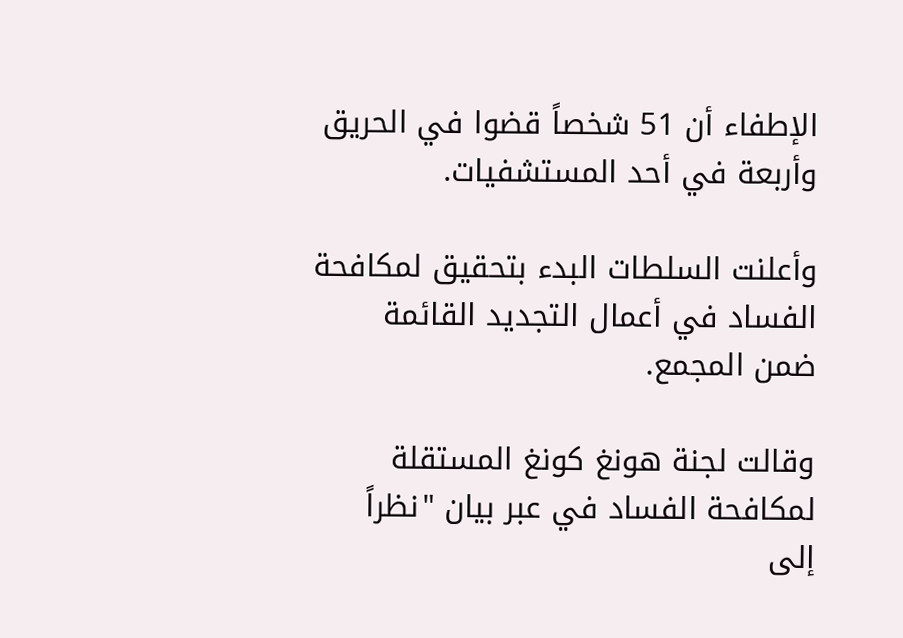الإطفاء أن 51 شخصاً قضوا في الحريق وأربعة في أحد المستشفيات.

وأعلنت السلطات البدء بتحقيق لمكافحة الفساد في أعمال التجديد القائمة ضمن المجمع.

وقالت لجنة هونغ كونغ المستقلة لمكافحة الفساد في عبر بيان "نظراً إلى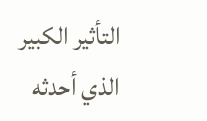التأثير الكبير الذي أحدثه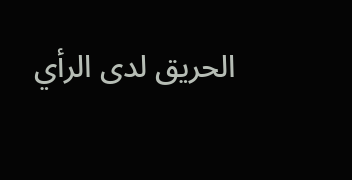الحريق لدى الرأي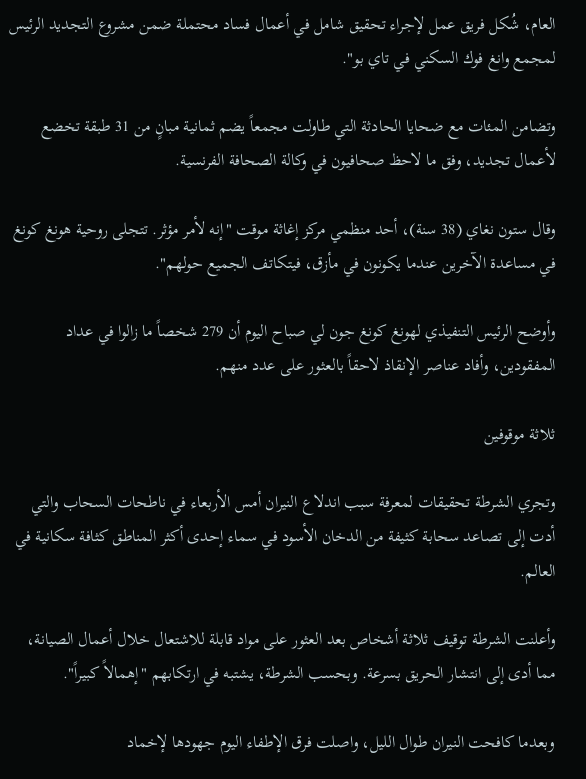العام، شُكل فريق عمل لإجراء تحقيق شامل في أعمال فساد محتملة ضمن مشروع التجديد الرئيس لمجمع وانغ فوك السكني في تاي بو".

وتضامن المئات مع ضحايا الحادثة التي طاولت مجمعاً يضم ثمانية مبانٍ من 31 طبقة تخضع لأعمال تجديد، وفق ما لاحظ صحافيون في وكالة الصحافة الفرنسية.

وقال ستون نغاي (38 سنة)، أحد منظمي مركز إغاثة موقت "إنه لأمر مؤثر. تتجلى روحية هونغ كونغ في مساعدة الآخرين عندما يكونون في مأزق، فيتكاتف الجميع حولهم".

وأوضح الرئيس التنفيذي لهونغ كونغ جون لي صباح اليوم أن 279 شخصاً ما زالوا في عداد المفقودين، وأفاد عناصر الإنقاذ لاحقاً بالعثور على عدد منهم.

ثلاثة موقوفين

وتجري الشرطة تحقيقات لمعرفة سبب اندلاع النيران أمس الأربعاء في ناطحات السحاب والتي أدت إلى تصاعد سحابة كثيفة من الدخان الأسود في سماء إحدى أكثر المناطق كثافة سكانية في العالم.

وأعلنت الشرطة توقيف ثلاثة أشخاص بعد العثور على مواد قابلة للاشتعال خلال أعمال الصيانة، مما أدى إلى انتشار الحريق بسرعة. وبحسب الشرطة، يشتبه في ارتكابهم "إهمالاً كبيراً".

وبعدما كافحت النيران طوال الليل، واصلت فرق الإطفاء اليوم جهودها لإخماد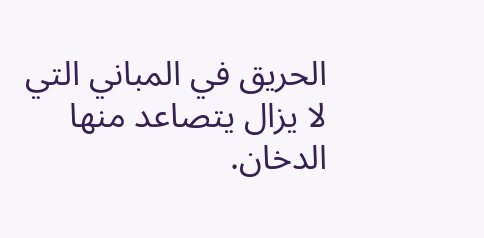الحريق في المباني التي لا يزال يتصاعد منها الدخان.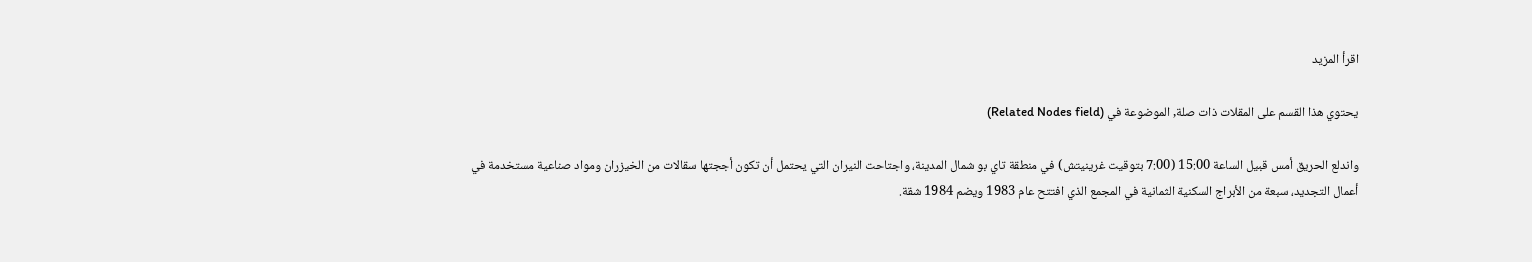اقرأ المزيد

يحتوي هذا القسم على المقلات ذات صلة, الموضوعة في (Related Nodes field)

واندلع الحريق أمس قبيل الساعة 15:00 (7:00 بتوقيت غرينيتش) في منطقة تاي بو شمال المدينة، واجتاحت النيران التي يحتمل أن تكون أججتها سقالات من الخيزران ومواد صناعية مستخدمة في أعمال التجديد، سبعة من الأبراج السكنية الثمانية في المجمع الذي افتتح عام 1983 ويضم 1984 شقة.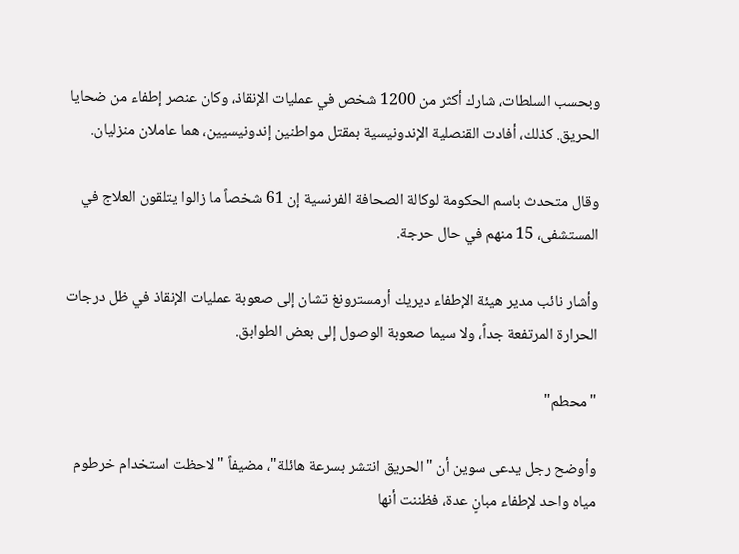وبحسب السلطات، شارك أكثر من 1200 شخص في عمليات الإنقاذ، وكان عنصر إطفاء من ضحايا الحريق. كذلك، أفادت القنصلية الإندونيسية بمقتل مواطنين إندونيسيين، هما عاملان منزليان.

وقال متحدث باسم الحكومة لوكالة الصحافة الفرنسية إن 61 شخصاً ما زالوا يتلقون العلاج في المستشفى، 15 منهم في حال حرجة.

وأشار نائب مدير هيئة الإطفاء ديريك أرمسترونغ تشان إلى صعوبة عمليات الإنقاذ في ظل درجات الحرارة المرتفعة جداً، ولا سيما صعوبة الوصول إلى بعض الطوابق.

"محطم"

وأوضح رجل يدعى سوين أن "الحريق انتشر بسرعة هائلة"، مضيفاً "لاحظت استخدام خرطوم مياه واحد لإطفاء مبانٍ عدة، فظننت أنها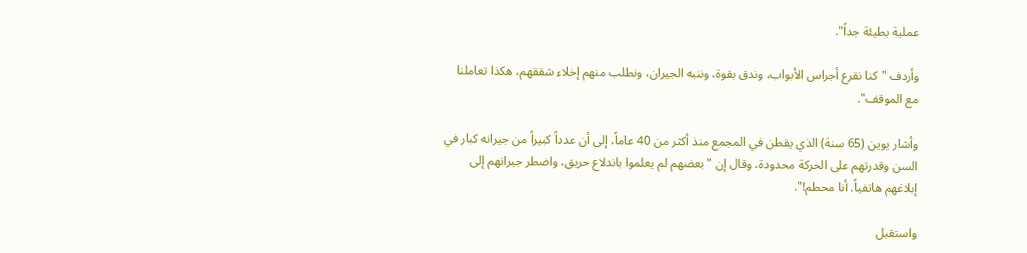عملية بطيئة جداً".

وأردف "كنا نقرع أجراس الأبواب، وندق بقوة، وننبه الجيران، ونطلب منهم إخلاء شققهم، هكذا تعاملنا مع الموقف".

وأشار يوين (65 سنة) الذي يقطن في المجمع منذ أكثر من 40 عاماً، إلى أن عدداً كبيراً من جيرانه كبار في السن وقدرتهم على الحركة محدودة، وقال إن "بعضهم لم يعلموا باندلاع حريق، واضطر جيرانهم إلى إبلاغهم هاتفياً. أنا محطم!".

واستقبل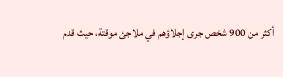أكثر من 900 شخص جرى إجلاؤهم في ملاجئ موقتة، حيث قدم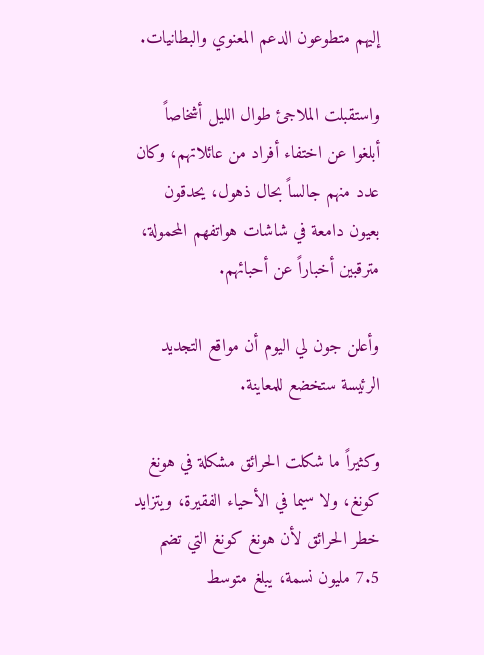إليهم متطوعون الدعم المعنوي والبطانيات.

واستقبلت الملاجئ طوال الليل أشخاصاً أبلغوا عن اختفاء أفراد من عائلاتهم، وكان عدد منهم جالساً بحال ذهول، يحدقون بعيون دامعة في شاشات هواتفهم المحمولة، مترقبين أخباراً عن أحبائهم.

وأعلن جون لي اليوم أن مواقع التجديد الرئيسة ستخضع للمعاينة.

وكثيراً ما شكلت الحرائق مشكلة في هونغ كونغ، ولا سيما في الأحياء الفقيرة، ويتزايد خطر الحرائق لأن هونغ كونغ التي تضم 7.5 مليون نسمة، يبلغ متوسط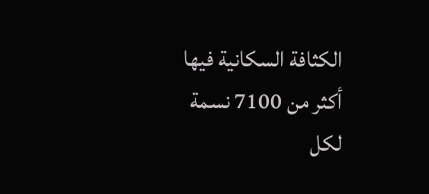الكثافة السكانية فيها أكثر من 7100 نسمة لكل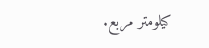كيلومتر مربع.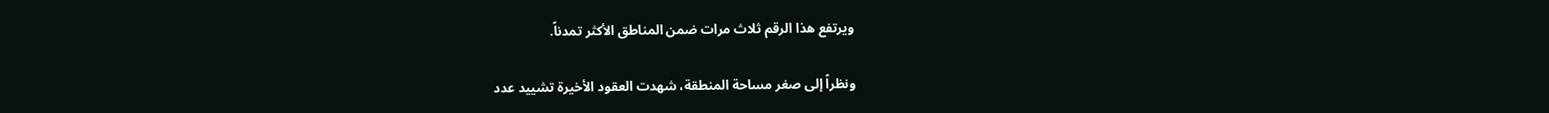ويرتفع هذا الرقم ثلاث مرات ضمن المناطق الأكثر تمدناً.

ونظراً إلى صغر مساحة المنطقة، شهدت العقود الأخيرة تشييد عدد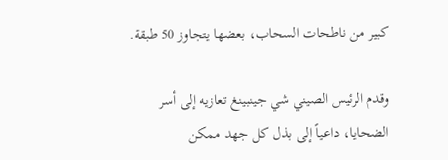كبير من ناطحات السحاب، بعضها يتجاوز 50 طبقة.

وقدم الرئيس الصيني شي جينبينغ تعازيه إلى أسر الضحايا، داعياً إلى بذل كل جهد ممكن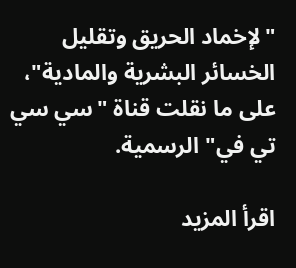"لإخماد الحريق وتقليل الخسائر البشرية والمادية"، على ما نقلت قناة "سي سي تي في" الرسمية.

اقرأ المزيد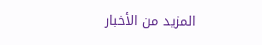المزيد من الأخبار